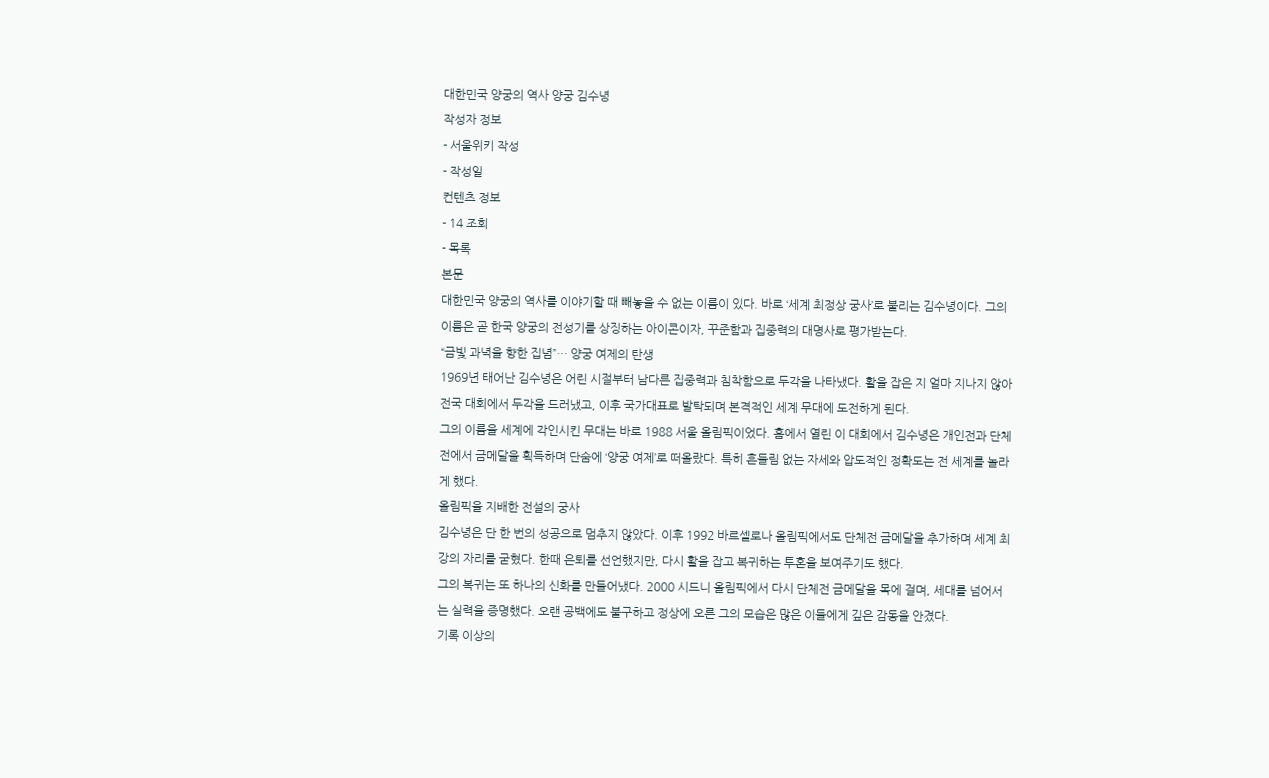대한민국 양궁의 역사 양궁 김수녕
작성자 정보
- 서울위키 작성
- 작성일
컨텐츠 정보
- 14 조회
- 목록
본문
대한민국 양궁의 역사를 이야기할 때 빼놓을 수 없는 이름이 있다. 바로 ‘세계 최정상 궁사’로 불리는 김수녕이다. 그의 이름은 곧 한국 양궁의 전성기를 상징하는 아이콘이자, 꾸준함과 집중력의 대명사로 평가받는다.
“금빛 과녁을 향한 집념”… 양궁 여제의 탄생
1969년 태어난 김수녕은 어린 시절부터 남다른 집중력과 침착함으로 두각을 나타냈다. 활을 잡은 지 얼마 지나지 않아 전국 대회에서 두각을 드러냈고, 이후 국가대표로 발탁되며 본격적인 세계 무대에 도전하게 된다.
그의 이름을 세계에 각인시킨 무대는 바로 1988 서울 올림픽이었다. 홈에서 열린 이 대회에서 김수녕은 개인전과 단체전에서 금메달을 획득하며 단숨에 ‘양궁 여제’로 떠올랐다. 특히 흔들림 없는 자세와 압도적인 정확도는 전 세계를 놀라게 했다.
올림픽을 지배한 전설의 궁사
김수녕은 단 한 번의 성공으로 멈추지 않았다. 이후 1992 바르셀로나 올림픽에서도 단체전 금메달을 추가하며 세계 최강의 자리를 굳혔다. 한때 은퇴를 선언했지만, 다시 활을 잡고 복귀하는 투혼을 보여주기도 했다.
그의 복귀는 또 하나의 신화를 만들어냈다. 2000 시드니 올림픽에서 다시 단체전 금메달을 목에 걸며, 세대를 넘어서는 실력을 증명했다. 오랜 공백에도 불구하고 정상에 오른 그의 모습은 많은 이들에게 깊은 감동을 안겼다.
기록 이상의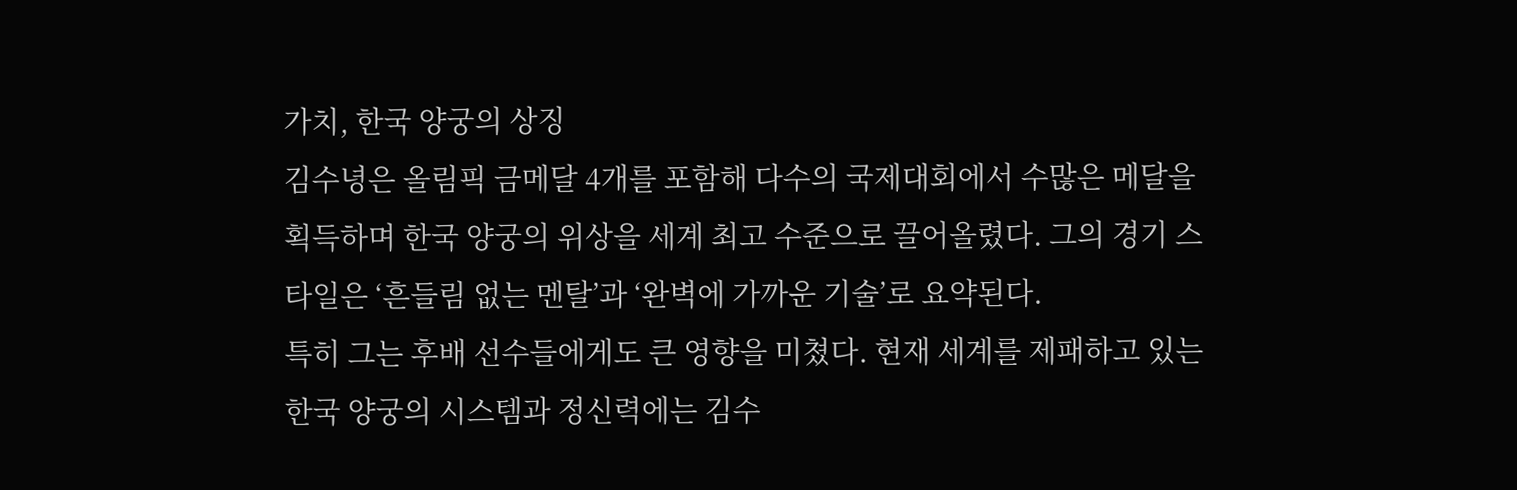가치, 한국 양궁의 상징
김수녕은 올림픽 금메달 4개를 포함해 다수의 국제대회에서 수많은 메달을 획득하며 한국 양궁의 위상을 세계 최고 수준으로 끌어올렸다. 그의 경기 스타일은 ‘흔들림 없는 멘탈’과 ‘완벽에 가까운 기술’로 요약된다.
특히 그는 후배 선수들에게도 큰 영향을 미쳤다. 현재 세계를 제패하고 있는 한국 양궁의 시스템과 정신력에는 김수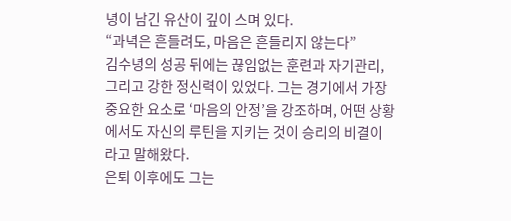녕이 남긴 유산이 깊이 스며 있다.
“과녁은 흔들려도, 마음은 흔들리지 않는다”
김수녕의 성공 뒤에는 끊임없는 훈련과 자기관리, 그리고 강한 정신력이 있었다. 그는 경기에서 가장 중요한 요소로 ‘마음의 안정’을 강조하며, 어떤 상황에서도 자신의 루틴을 지키는 것이 승리의 비결이라고 말해왔다.
은퇴 이후에도 그는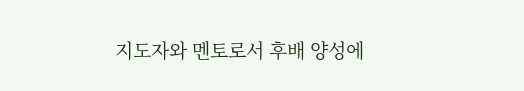지도자와 멘토로서 후배 양성에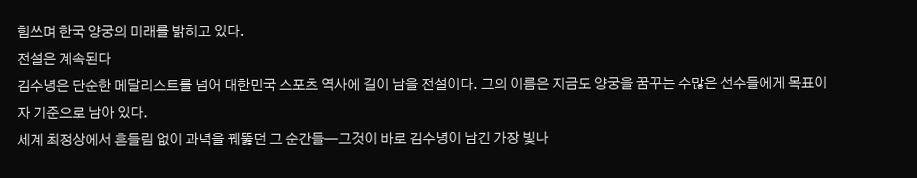힘쓰며 한국 양궁의 미래를 밝히고 있다.
전설은 계속된다
김수녕은 단순한 메달리스트를 넘어 대한민국 스포츠 역사에 길이 남을 전설이다. 그의 이름은 지금도 양궁을 꿈꾸는 수많은 선수들에게 목표이자 기준으로 남아 있다.
세계 최정상에서 흔들림 없이 과녁을 꿰뚫던 그 순간들—그것이 바로 김수녕이 남긴 가장 빛나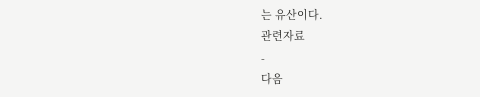는 유산이다.
관련자료
-
다음